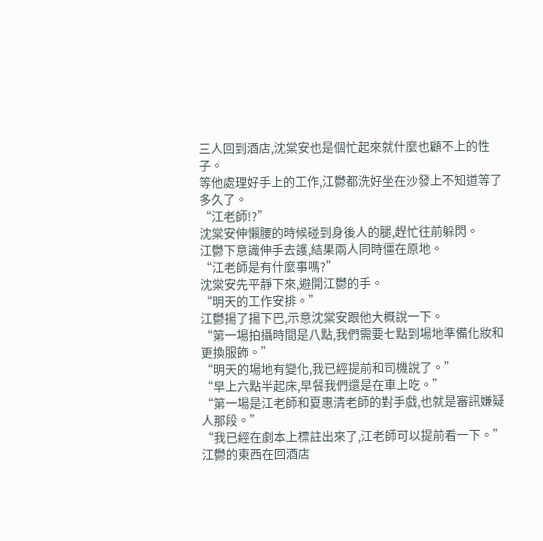三人回到酒店,沈棠安也是個忙起來就什麼也顧不上的性子。
等他處理好手上的工作,江鬱都洗好坐在沙發上不知道等了多久了。
“江老師!?”
沈棠安伸懶腰的時候碰到身後人的腿,趕忙往前躲閃。
江鬱下意識伸手去護,結果兩人同時僵在原地。
“江老師是有什麼事嗎?”
沈棠安先平靜下來,避開江鬱的手。
“明天的工作安排。”
江鬱揚了揚下巴,示意沈棠安跟他大概說一下。
“第一場拍攝時間是八點,我們需要七點到場地準備化妝和更換服飾。”
“明天的場地有變化,我已經提前和司機說了。”
“早上六點半起床,早餐我們還是在車上吃。”
“第一場是江老師和夏惠清老師的對手戲,也就是審訊嫌疑人那段。”
“我已經在劇本上標註出來了,江老師可以提前看一下。”
江鬱的東西在回酒店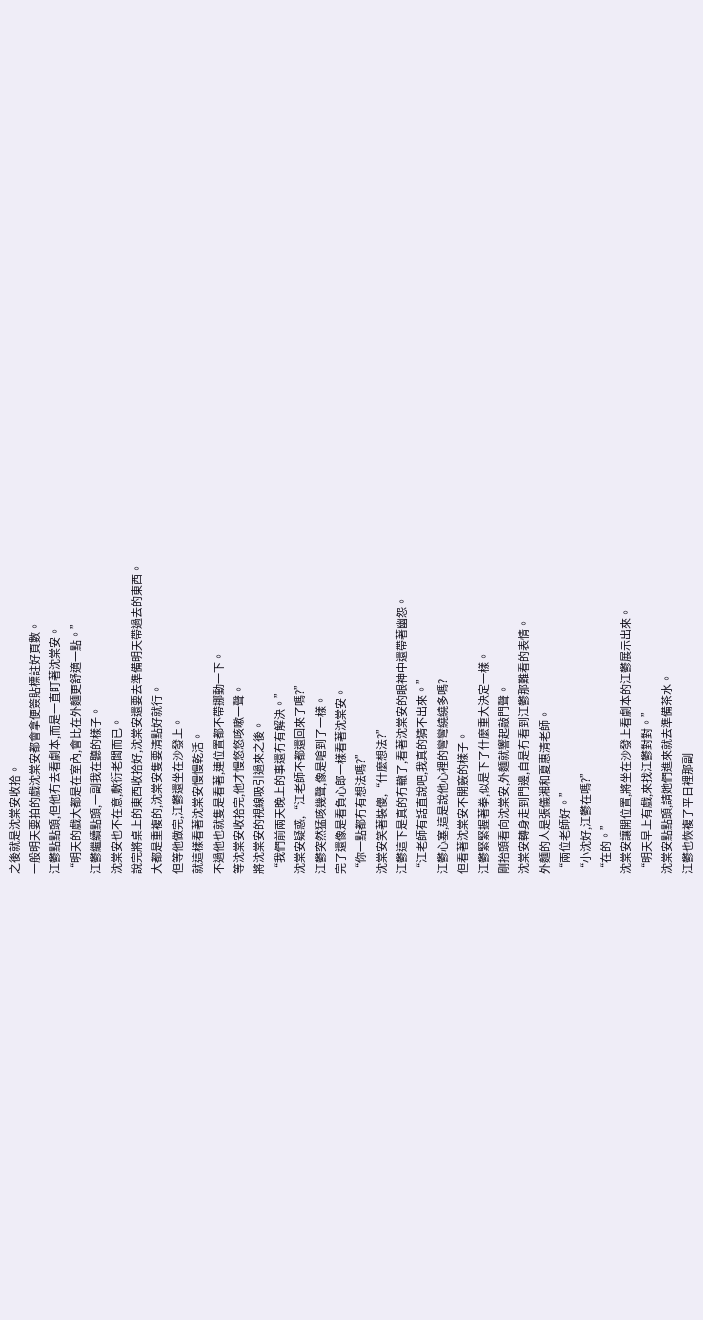之後就是沈棠安收拾。
一般明天要拍的戲沈棠安都會拿便簽貼標註好頁數。
江鬱點點頭,但他冇去看劇本,而是一直盯著沈棠安。
“明天的戲大都是在室內,會比在外麵更舒適一點。”
江鬱繼續點頭,一副我在聽的樣子。
沈棠安也不在意,敷衍老闆而已。
說完將桌上的東西收拾好,沈棠安還要去準備明天帶過去的東西。
大都是重複的,沈棠安隻要清點好就行。
但等他做完,江鬱還坐在沙發上。
就這樣看著沈棠安慢慢乾活。
不過他也就隻是看著,連位置都不帶挪動一下。
等沈棠安收拾完,他才慢悠悠咳嗽一聲。
將沈棠安的視線吸引過來之後。
“我們前兩天晚上的事還冇有解決。”
沈棠安疑惑,“江老師不都還回來了嗎?”
江鬱突然猛咳幾聲,像是嗆到了一樣。
完了還像是看負心郎一樣看著沈棠安。
“你一點都冇有想法嗎?”
沈棠安笑著裝傻,“什麼想法?”
江鬱這下是真的冇轍了,看著沈棠安的眼神中還帶著幽怨。
“江老師有話直說吧,我真的猜不出來。”
江鬱心塞,這是說他心裡的彎彎繞繞多嗎?
但看著沈棠安不開竅的樣子。
江鬱緊緊握著拳,似是下了什麼重大決定一樣。
剛抬頭看向沈棠安,外麵就響起敲門聲。
沈棠安轉身走到門邊,自是冇看到江鬱那難看的表情。
外麵的人是張儀湘和夏惠清老師。
“兩位老師好。”
“小沈好,江鬱在嗎?”
“在的。”
沈棠安讓開位置,將坐在沙發上看劇本的江鬱展示出來。
“明天早上有戲,來找江鬱對對。”
沈棠安點點頭,請她們進來就去準備茶水。
江鬱也恢複了平日裡那副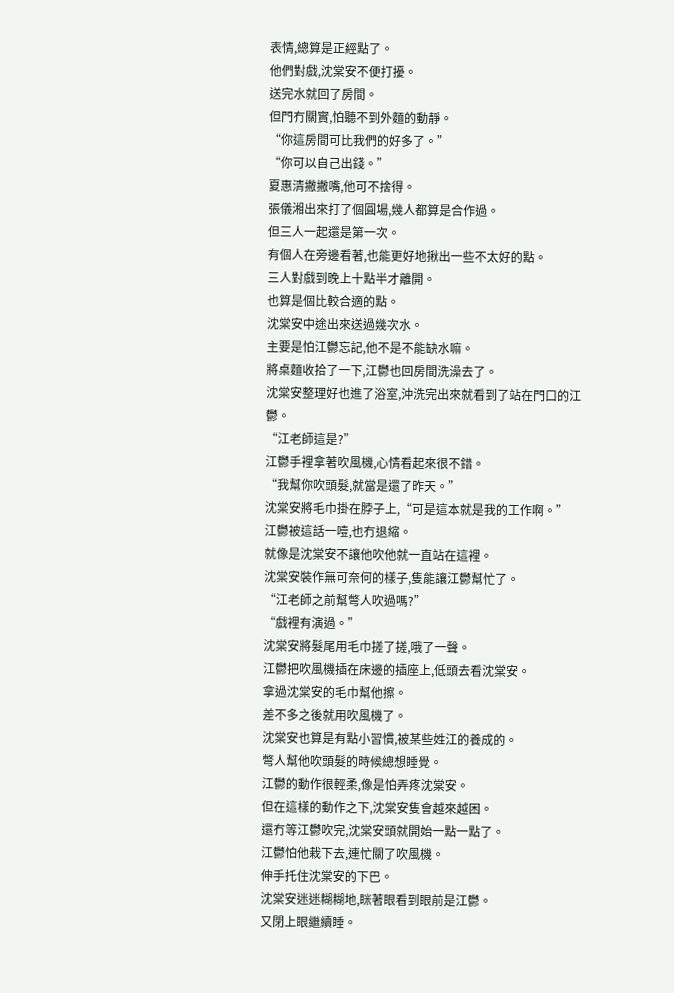表情,總算是正經點了。
他們對戲,沈棠安不便打擾。
送完水就回了房間。
但門冇關實,怕聽不到外麵的動靜。
“你這房間可比我們的好多了。”
“你可以自己出錢。”
夏惠清撇撇嘴,他可不捨得。
張儀湘出來打了個圓場,幾人都算是合作過。
但三人一起還是第一次。
有個人在旁邊看著,也能更好地揪出一些不太好的點。
三人對戲到晚上十點半才離開。
也算是個比較合適的點。
沈棠安中途出來送過幾次水。
主要是怕江鬱忘記,他不是不能缺水嘛。
將桌麵收拾了一下,江鬱也回房間洗澡去了。
沈棠安整理好也進了浴室,沖洗完出來就看到了站在門口的江鬱。
“江老師這是?”
江鬱手裡拿著吹風機,心情看起來很不錯。
“我幫你吹頭髮,就當是還了昨天。”
沈棠安將毛巾掛在脖子上,“可是這本就是我的工作啊。”
江鬱被這話一噎,也冇退縮。
就像是沈棠安不讓他吹他就一直站在這裡。
沈棠安裝作無可奈何的樣子,隻能讓江鬱幫忙了。
“江老師之前幫彆人吹過嗎?”
“戲裡有演過。”
沈棠安將髮尾用毛巾搓了搓,哦了一聲。
江鬱把吹風機插在床邊的插座上,低頭去看沈棠安。
拿過沈棠安的毛巾幫他擦。
差不多之後就用吹風機了。
沈棠安也算是有點小習慣,被某些姓江的養成的。
彆人幫他吹頭髮的時候總想睡覺。
江鬱的動作很輕柔,像是怕弄疼沈棠安。
但在這樣的動作之下,沈棠安隻會越來越困。
還冇等江鬱吹完,沈棠安頭就開始一點一點了。
江鬱怕他栽下去,連忙關了吹風機。
伸手托住沈棠安的下巴。
沈棠安迷迷糊糊地,眯著眼看到眼前是江鬱。
又閉上眼繼續睡。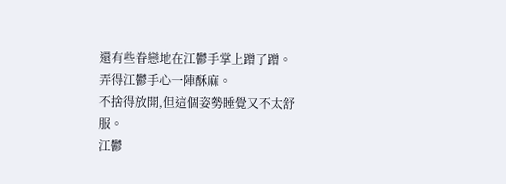還有些眷戀地在江鬱手掌上蹭了蹭。
弄得江鬱手心一陣酥麻。
不捨得放開,但這個姿勢睡覺又不太舒服。
江鬱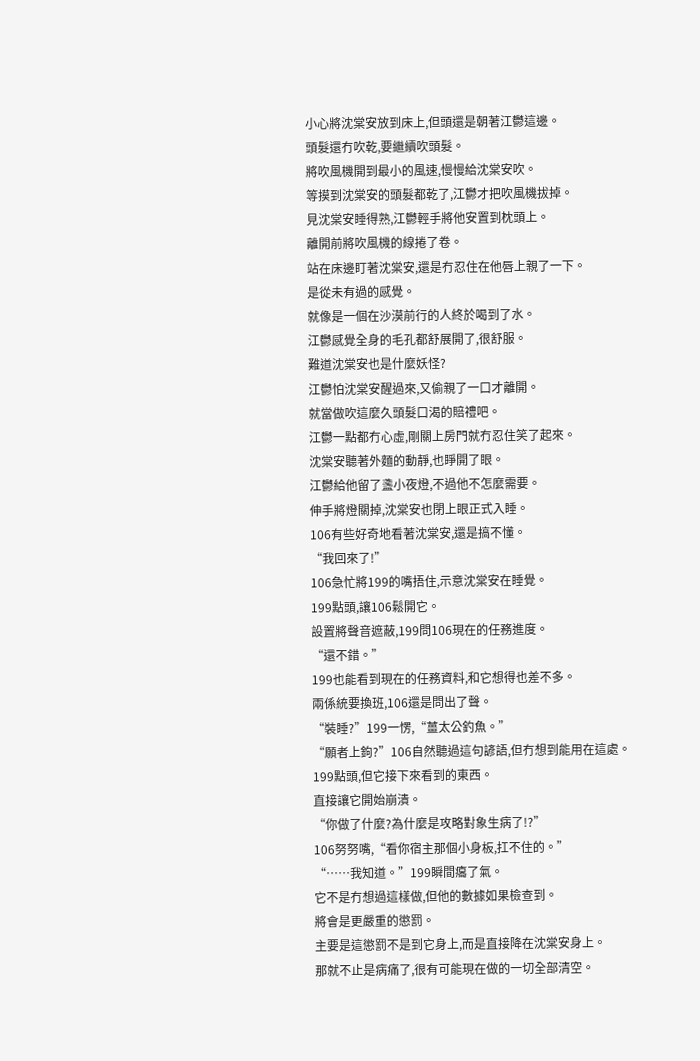小心將沈棠安放到床上,但頭還是朝著江鬱這邊。
頭髮還冇吹乾,要繼續吹頭髮。
將吹風機開到最小的風速,慢慢給沈棠安吹。
等摸到沈棠安的頭髮都乾了,江鬱才把吹風機拔掉。
見沈棠安睡得熟,江鬱輕手將他安置到枕頭上。
離開前將吹風機的線捲了卷。
站在床邊盯著沈棠安,還是冇忍住在他唇上親了一下。
是從未有過的感覺。
就像是一個在沙漠前行的人終於喝到了水。
江鬱感覺全身的毛孔都舒展開了,很舒服。
難道沈棠安也是什麼妖怪?
江鬱怕沈棠安醒過來,又偷親了一口才離開。
就當做吹這麼久頭髮口渴的賠禮吧。
江鬱一點都冇心虛,剛關上房門就冇忍住笑了起來。
沈棠安聽著外麵的動靜,也睜開了眼。
江鬱給他留了盞小夜燈,不過他不怎麼需要。
伸手將燈關掉,沈棠安也閉上眼正式入睡。
106有些好奇地看著沈棠安,還是搞不懂。
“我回來了!”
106急忙將199的嘴捂住,示意沈棠安在睡覺。
199點頭,讓106鬆開它。
設置將聲音遮蔽,199問106現在的任務進度。
“還不錯。”
199也能看到現在的任務資料,和它想得也差不多。
兩係統要換班,106還是問出了聲。
“裝睡?”199一愣,“薑太公釣魚。”
“願者上鉤?”106自然聽過這句諺語,但冇想到能用在這處。
199點頭,但它接下來看到的東西。
直接讓它開始崩潰。
“你做了什麼?為什麼是攻略對象生病了!?”
106努努嘴,“看你宿主那個小身板,扛不住的。”
“……我知道。”199瞬間癟了氣。
它不是冇想過這樣做,但他的數據如果檢查到。
將會是更嚴重的懲罰。
主要是這懲罰不是到它身上,而是直接降在沈棠安身上。
那就不止是病痛了,很有可能現在做的一切全部清空。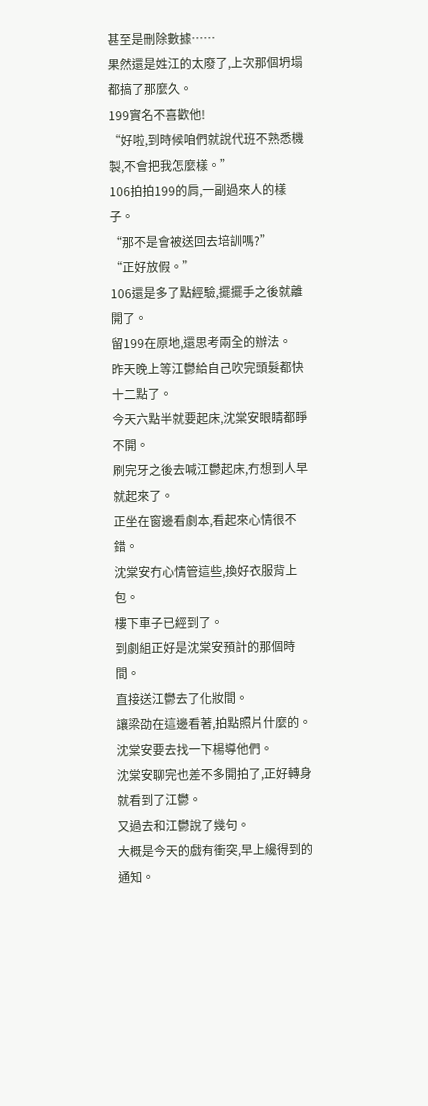甚至是刪除數據……
果然還是姓江的太廢了,上次那個坍塌都搞了那麼久。
199實名不喜歡他!
“好啦,到時候咱們就說代班不熟悉機製,不會把我怎麼樣。”
106拍拍199的肩,一副過來人的樣子。
“那不是會被送回去培訓嗎?”
“正好放假。”
106還是多了點經驗,擺擺手之後就離開了。
留199在原地,還思考兩全的辦法。
昨天晚上等江鬱給自己吹完頭髮都快十二點了。
今天六點半就要起床,沈棠安眼睛都睜不開。
刷完牙之後去喊江鬱起床,冇想到人早就起來了。
正坐在窗邊看劇本,看起來心情很不錯。
沈棠安冇心情管這些,換好衣服背上包。
樓下車子已經到了。
到劇組正好是沈棠安預計的那個時間。
直接送江鬱去了化妝間。
讓梁劭在這邊看著,拍點照片什麼的。
沈棠安要去找一下楊導他們。
沈棠安聊完也差不多開拍了,正好轉身就看到了江鬱。
又過去和江鬱說了幾句。
大概是今天的戲有衝突,早上纔得到的通知。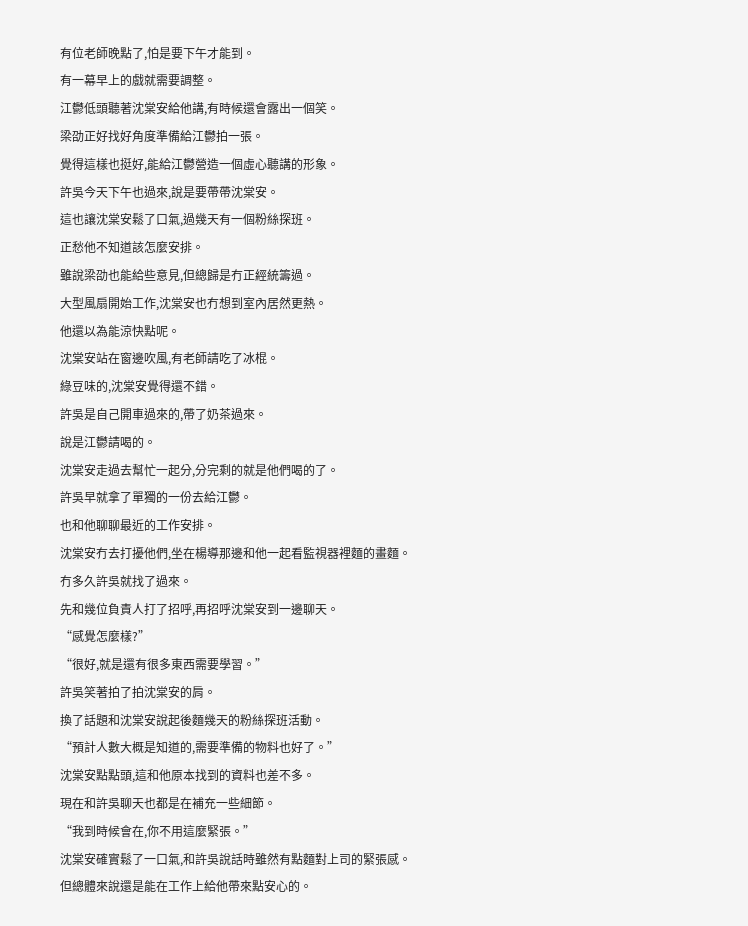有位老師晚點了,怕是要下午才能到。
有一幕早上的戲就需要調整。
江鬱低頭聽著沈棠安給他講,有時候還會露出一個笑。
梁劭正好找好角度準備給江鬱拍一張。
覺得這樣也挺好,能給江鬱營造一個虛心聽講的形象。
許吳今天下午也過來,說是要帶帶沈棠安。
這也讓沈棠安鬆了口氣,過幾天有一個粉絲探班。
正愁他不知道該怎麼安排。
雖說梁劭也能給些意見,但總歸是冇正經統籌過。
大型風扇開始工作,沈棠安也冇想到室內居然更熱。
他還以為能涼快點呢。
沈棠安站在窗邊吹風,有老師請吃了冰棍。
綠豆味的,沈棠安覺得還不錯。
許吳是自己開車過來的,帶了奶茶過來。
說是江鬱請喝的。
沈棠安走過去幫忙一起分,分完剩的就是他們喝的了。
許吳早就拿了單獨的一份去給江鬱。
也和他聊聊最近的工作安排。
沈棠安冇去打擾他們,坐在楊導那邊和他一起看監視器裡麵的畫麵。
冇多久許吳就找了過來。
先和幾位負責人打了招呼,再招呼沈棠安到一邊聊天。
“感覺怎麼樣?”
“很好,就是還有很多東西需要學習。”
許吳笑著拍了拍沈棠安的肩。
換了話題和沈棠安說起後麵幾天的粉絲探班活動。
“預計人數大概是知道的,需要準備的物料也好了。”
沈棠安點點頭,這和他原本找到的資料也差不多。
現在和許吳聊天也都是在補充一些細節。
“我到時候會在,你不用這麼緊張。”
沈棠安確實鬆了一口氣,和許吳說話時雖然有點麵對上司的緊張感。
但總體來說還是能在工作上給他帶來點安心的。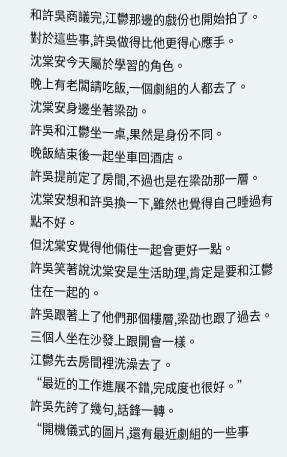和許吳商議完,江鬱那邊的戲份也開始拍了。
對於這些事,許吳做得比他更得心應手。
沈棠安今天屬於學習的角色。
晚上有老闆請吃飯,一個劇組的人都去了。
沈棠安身邊坐著梁劭。
許吳和江鬱坐一桌,果然是身份不同。
晚飯結束後一起坐車回酒店。
許吳提前定了房間,不過也是在梁劭那一層。
沈棠安想和許吳換一下,雖然也覺得自己睡過有點不好。
但沈棠安覺得他倆住一起會更好一點。
許吳笑著說沈棠安是生活助理,肯定是要和江鬱住在一起的。
許吳跟著上了他們那個樓層,梁劭也跟了過去。
三個人坐在沙發上跟開會一樣。
江鬱先去房間裡洗澡去了。
“最近的工作進展不錯,完成度也很好。”
許吳先誇了幾句,話鋒一轉。
“開機儀式的圖片,還有最近劇組的一些事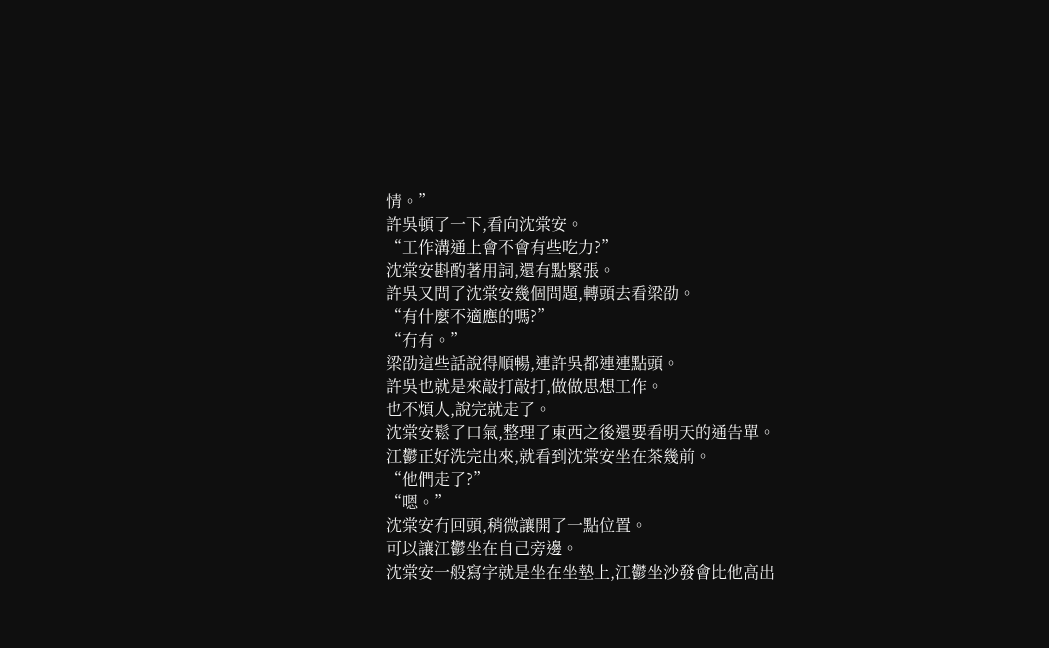情。”
許吳頓了一下,看向沈棠安。
“工作溝通上會不會有些吃力?”
沈棠安斟酌著用詞,還有點緊張。
許吳又問了沈棠安幾個問題,轉頭去看梁劭。
“有什麼不適應的嗎?”
“冇有。”
梁劭這些話說得順暢,連許吳都連連點頭。
許吳也就是來敲打敲打,做做思想工作。
也不煩人,說完就走了。
沈棠安鬆了口氣,整理了東西之後還要看明天的通告單。
江鬱正好洗完出來,就看到沈棠安坐在茶幾前。
“他們走了?”
“嗯。”
沈棠安冇回頭,稍微讓開了一點位置。
可以讓江鬱坐在自己旁邊。
沈棠安一般寫字就是坐在坐墊上,江鬱坐沙發會比他高出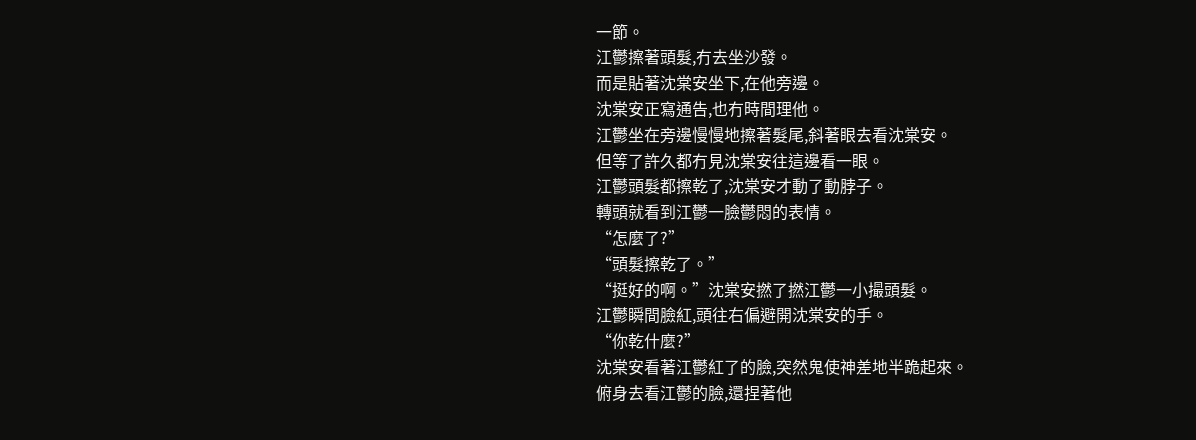一節。
江鬱擦著頭髮,冇去坐沙發。
而是貼著沈棠安坐下,在他旁邊。
沈棠安正寫通告,也冇時間理他。
江鬱坐在旁邊慢慢地擦著髮尾,斜著眼去看沈棠安。
但等了許久都冇見沈棠安往這邊看一眼。
江鬱頭髮都擦乾了,沈棠安才動了動脖子。
轉頭就看到江鬱一臉鬱悶的表情。
“怎麼了?”
“頭髮擦乾了。”
“挺好的啊。”沈棠安撚了撚江鬱一小撮頭髮。
江鬱瞬間臉紅,頭往右偏避開沈棠安的手。
“你乾什麼?”
沈棠安看著江鬱紅了的臉,突然鬼使神差地半跪起來。
俯身去看江鬱的臉,還捏著他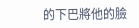的下巴將他的臉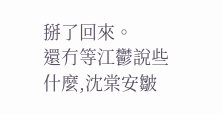掰了回來。
還冇等江鬱說些什麼,沈棠安皺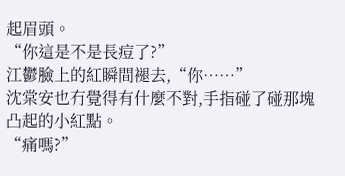起眉頭。
“你這是不是長痘了?”
江鬱臉上的紅瞬間褪去,“你……”
沈棠安也冇覺得有什麼不對,手指碰了碰那塊凸起的小紅點。
“痛嗎?”